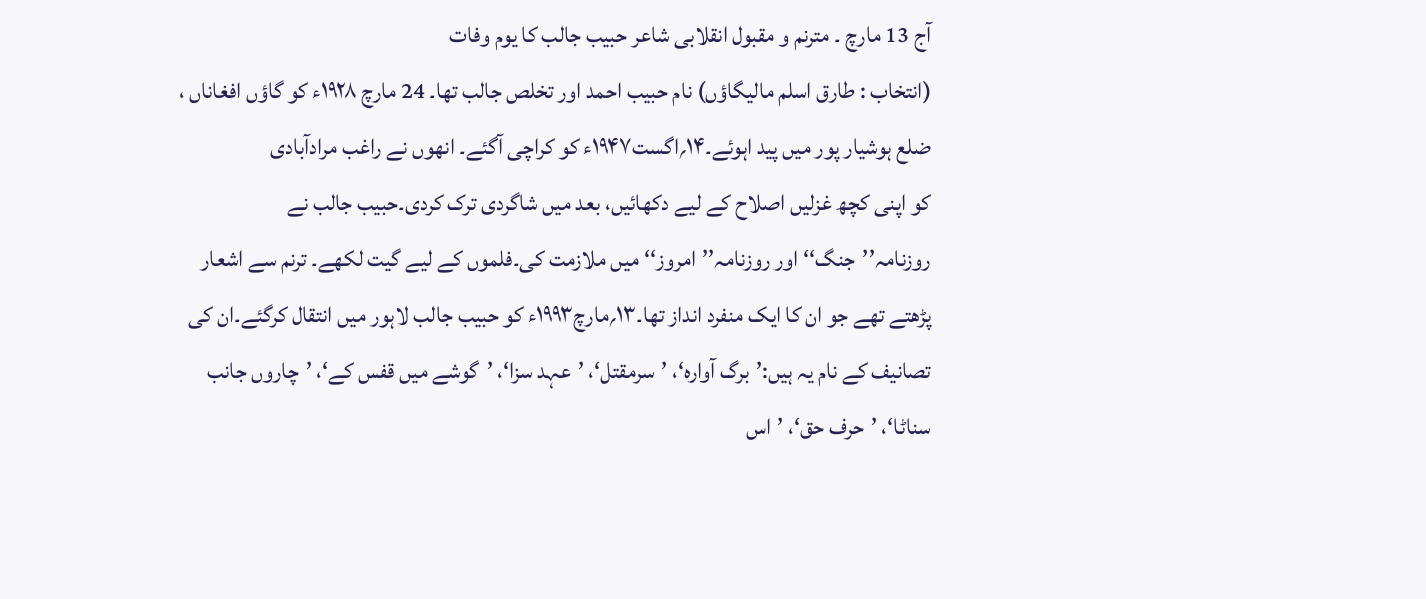آج 13 مارچ ۔ مترنم و مقبول انقلابی شاعر حبیب جالب کا یوم وفات
(انتخاب : طارق اسلم مالیگاؤں) نام حبیب احمد اور تخلص جالب تھا۔ 24 مارچ ۱۹۲۸ء کو گاؤں افغاناں ، ضلع ہوشیار پور میں پید اہوئے۔۱۴؍اگست۱۹۴۷ء کو کراچی آگئے۔ انھوں نے راغب مرادآبادی
کو اپنی کچھ غزلیں اصلاح کے لیے دکھائیں، بعد میں شاگردی ترک کردی۔حبیب جالب نے روزنامہ’’جنگ‘‘ اور روزنامہ’’امروز‘‘ میں ملازمت کی۔فلموں کے لیے گیت لکھے۔ ترنم سے اشعار پڑھتے تھے جو ان کا ایک منفرد انداز تھا۔۱۳؍مارچ۱۹۹۳ء کو حبیب جالب لاہور میں انتقال کرگئے۔ان کی تصانیف کے نام یہ ہیں:’برگ آوارہ‘، ’سرمقتل‘، ’عہد سزا‘، ’گوشے میں قفس کے‘، ’چاروں جانب سناٹا‘، ’حرف حق‘، ’اس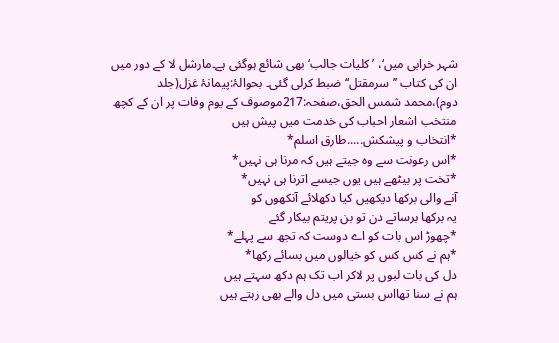شہر خرابی میں‘، ’کلیات جالب‘ بھی شائع ہوگئی ہے۔مارشل لا کے دور میں ان کی کتاب ’’سرمقتل‘‘ ضبط کرلی گئی۔ بحوالۂ:پیمانۂ غزل(جلد دوم)،محمد شمس الحق،صفحہ:217موصوف کے یوم وفات پر ان کے کچھ منتخب اشعار احباب کی خدمت میں پیش ہیں
*انتخاب و پیشکش.....طارق اسلم*
*اس رعونت سے وہ جیتے ہیں کہ مرنا ہی نہیں*
*تخت پر بیٹھے ہیں یوں جیسے اترنا ہی نہیں*
آنے والی برکھا دیکھیں کیا دکھلائے آنکھوں کو
یہ برکھا برساتے دن تو بن پریتم بیکار گئے
*چھوڑ اس بات کو اے دوست کہ تجھ سے پہلے*
*ہم نے کس کس کو خیالوں میں بسائے رکھا*
دل کی بات لبوں پر لاکر اب تک ہم دکھ سہتے ہیں
ہم نے سنا تھااس بستی میں دل والے بھی رہتے ہیں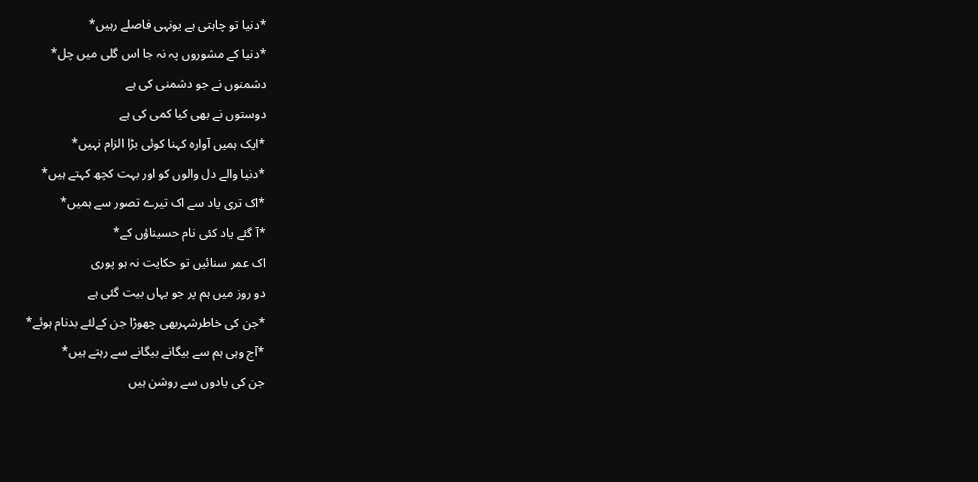*دنیا تو چاہتی ہے یونہی فاصلے رہیں*
*دنیا کے مشوروں پہ نہ جا اس گلی میں چل*
دشمنوں نے جو دشمنی کی ہے
دوستوں نے بھی کیا کمی کی ہے
*ایک ہمیں آوارہ کہنا کوئی بڑا الزام نہیں*
*دنیا والے دل والوں کو اور بہت کچھ کہتے ہیں*
*اک تری یاد سے اک تیرے تصور سے ہمیں*
*آ گئے یاد کئی نام حسیناؤں کے*
اک عمر سنائیں تو حکایت نہ ہو پوری
دو روز میں ہم پر جو یہاں بیت گئی ہے
*جن کی خاطرشہربھی چھوڑا جن کےلئے بدنام ہوئے*
*آج وہی ہم سے بیگانے بیگانے سے رہتے ہیں*
جن کی یادوں سے روشن ہیں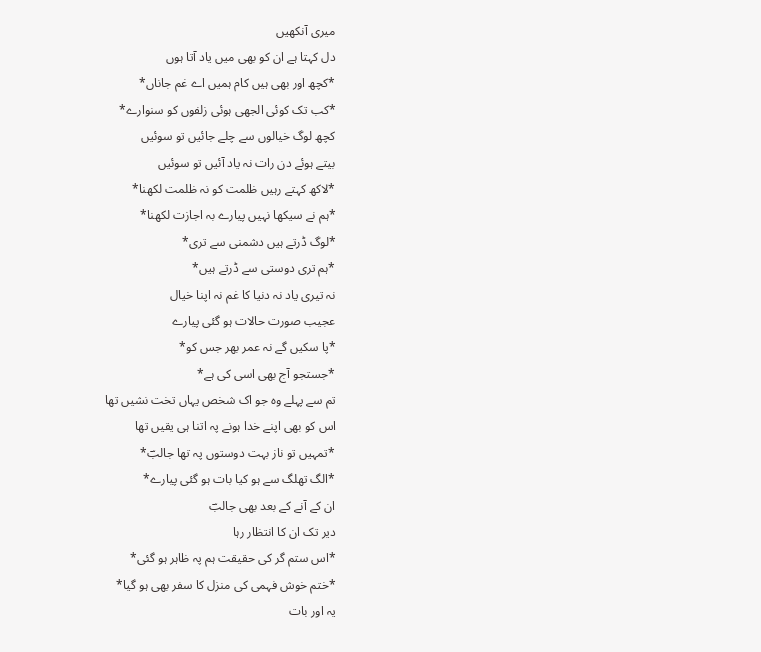میری آنکھیں
دل کہتا ہے ان کو بھی میں یاد آتا ہوں
*کچھ اور بھی ہیں کام ہمیں اے غم جاناں*
*کب تک کوئی الجھی ہوئی زلفوں کو سنوارے*
کچھ لوگ خیالوں سے چلے جائیں تو سوئیں
بیتے ہوئے دن رات نہ یاد آئیں تو سوئیں
*لاکھ کہتے رہیں ظلمت کو نہ ظلمت لکھنا*
*ہم نے سیکھا نہیں پیارے بہ اجازت لکھنا*
*لوگ ڈرتے ہیں دشمنی سے تری*
*ہم تری دوستی سے ڈرتے ہیں*
نہ تیری یاد نہ دنیا کا غم نہ اپنا خیال
عجیب صورت حالات ہو گئی پیارے
*پا سکیں گے نہ عمر بھر جس کو*
*جستجو آج بھی اسی کی ہے*
تم سے پہلے وہ جو اک شخص یہاں تخت نشیں تھا
اس کو بھی اپنے خدا ہونے پہ اتنا ہی یقیں تھا
*تمہیں تو ناز بہت دوستوں پہ تھا جالبؔ*
*الگ تھلگ سے ہو کیا بات ہو گئی پیارے*
ان کے آنے کے بعد بھی جالبؔ
دیر تک ان کا انتظار رہا
*اس ستم گر کی حقیقت ہم پہ ظاہر ہو گئی*
*ختم خوش فہمی کی منزل کا سفر بھی ہو گیا*
یہ اور بات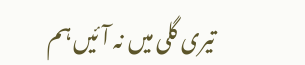تیری گلی میں نہ آئیں ہم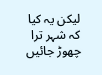لیکن یہ کیا کہ شہر ترا چھوڑ جائیں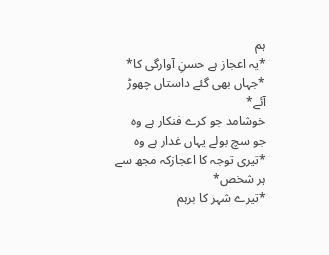ہم
*یہ اعجاز ہے حسنِ آوارگی کا*
*جہاں بھی گئے داستاں چھوڑ آئے*
خوشامد جو کرے فنکار ہے وہ
جو سچ بولے یہاں غدار ہے وہ
*تیری توجہ کا اعجازکہ مجھ سے ہر شخص*
*تیرے شہر کا برہم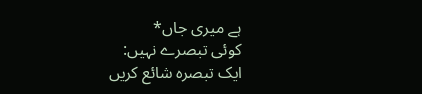ہے میری جاں*
کوئی تبصرے نہیں:
ایک تبصرہ شائع کریں